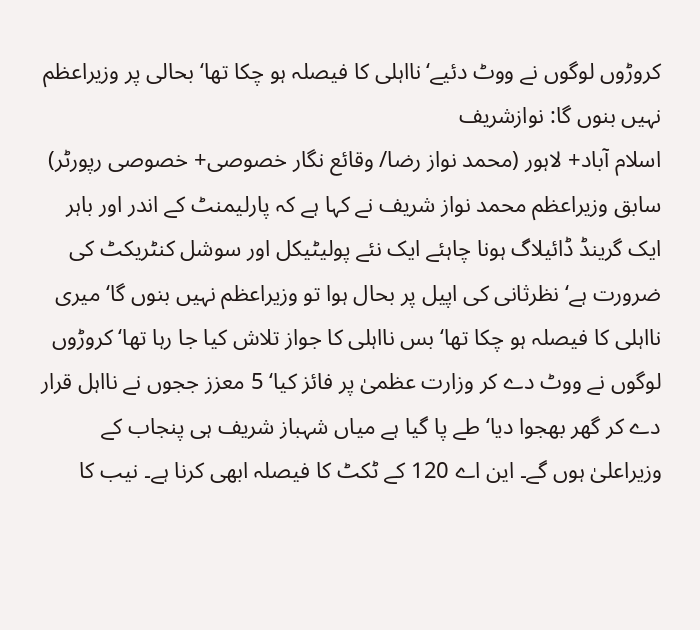کروڑوں لوگوں نے ووٹ دئیے‘نااہلی کا فیصلہ ہو چکا تھا‘ بحالی پر وزیراعظم نہیں بنوں گا: نوازشریف
اسلام آباد+ لاہور (محمد نواز رضا/ وقائع نگار خصوصی+ خصوصی رپورٹر) سابق وزیراعظم محمد نواز شریف نے کہا ہے کہ پارلیمنٹ کے اندر اور باہر ایک گرینڈ ڈائیلاگ ہونا چاہئے ایک نئے پولیٹیکل اور سوشل کنٹریکٹ کی ضرورت ہے‘ نظرثانی کی اپیل پر بحال ہوا تو وزیراعظم نہیں بنوں گا‘ میری نااہلی کا فیصلہ ہو چکا تھا‘ بس نااہلی کا جواز تلاش کیا جا رہا تھا‘ کروڑوں لوگوں نے ووٹ دے کر وزارت عظمیٰ پر فائز کیا‘ 5 معزز ججوں نے نااہل قرار دے کر گھر بھجوا دیا‘ طے پا گیا ہے میاں شہباز شریف ہی پنجاب کے وزیراعلیٰ ہوں گے۔ این اے 120 کے ٹکٹ کا فیصلہ ابھی کرنا ہے۔ نیب کا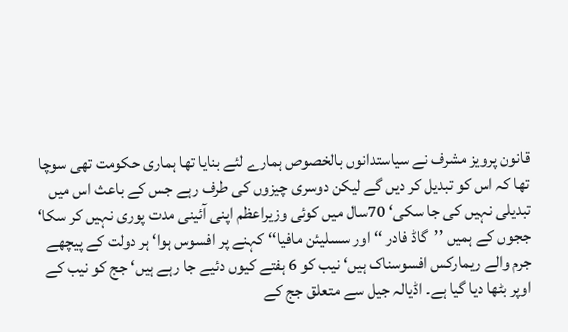قانون پرویز مشرف نے سیاستدانوں بالخصوص ہمارے لئے بنایا تھا ہماری حکومت تھی سوچا تھا کہ اس کو تبدیل کر دیں گے لیکن دوسری چیزوں کی طرف رہے جس کے باعث اس میں تبدیلی نہیں کی جا سکی‘ 70سال میں کوئی وزیراعظم اپنی آئینی مدت پوری نہیں کر سکا‘ ججوں کے ہمیں ’’گاڈ فادر ‘‘ اور سسلیئن مافیا‘‘ کہنے پر افسوس ہوا‘ ہر دولت کے پیچھے جرم والے ریمارکس افسوسناک ہیں‘ نیب کو 6 ہفتے کیوں دئیے جا رہے ہیں‘ جج کو نیب کے اوپر بٹھا دیا گیا ہے۔ اڈیالہ جیل سے متعلق جج کے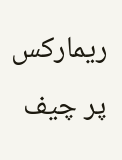ریمارکس پر چیف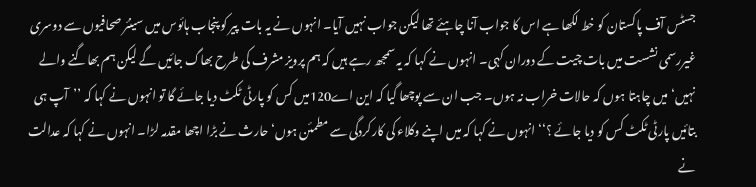جسٹس آف پاکستان کو خط لکھا ہے اس کا جواب آنا چاہئے تھا لیکن جواب نہیں آیا۔ انہوں نے یہ بات پیر کو پنجاب ہائوس میں سینئر صحافیوں سے دوسری غیررسمی نشست میں بات چیت کے دوران کہی۔ انہوں نے کہا کہ یہ سمجھ رہے ہیں کہ ہم پرویز مشرف کی طرح بھاگ جائیں گے لیکن ہم بھاگنے والے نہیں‘ میں چاہتا ہوں کہ حالات خراب نہ ہوں۔ جب ان سے پوچھا گیا کہ این اے120میں کس کو پارٹی ٹکٹ دیا جائے گا تو انہوں نے کہا کہ ’’آپ ہی بتائیں پارٹی ٹکٹ کس کو دیا جائے ؟‘‘ انہوں نے کہا کہ میں اپنے وکلاء کی کارکردگی سے مطمئن ہوں‘ حارث نے بڑا اچھا مقدمہ لڑا۔ انہوں نے کہا کہ عدالت نے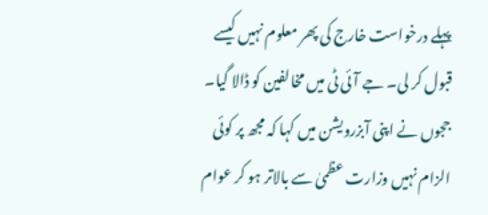پہلے درخواست خارج کی پھر معلوم نہیں کیسے قبول کر لی۔ جے آئی ٹی میں مخالفین کو ڈالا گیا۔ ججوں نے اپنی آبزرویشن میں کہا کہ مجھ پر کوئی الزام نہیں وزارت عظمیٰ سے بالاتر ہو کر عوام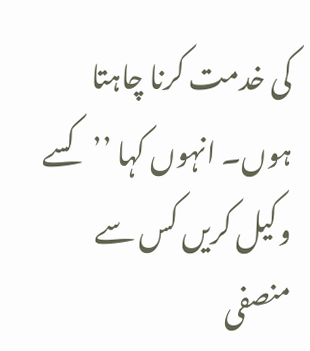کی خدمت کرنا چاہتا ہوں۔ انہوں کہا ’’کسے وکیل کریں کس سے منصفی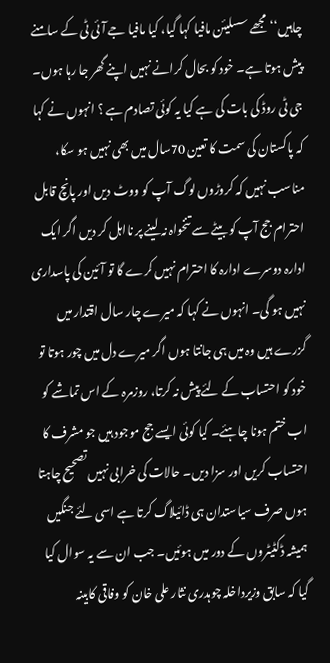چاہیں‘‘ مجھے سسلیئن مافیا کہا گیا، کیا مافیا جے آئی ٹی کے سامنے پیش ہوتا ہے۔ خود کو بحال کرانے نہیں اپنے گھر جا رہا ہوں۔ جی ٹی روڈ کی بات کی ہے کیا یہ کوئی تصادم ہے ؟ انہوں نے کہا کہ پاکستان کی سمت کا تعین 70سال میں بھی نہیں ہو سکا، مناسب نہیں کہ کروڑوں لوگ آپ کو ووٹ دیں اور پانچ قابل احترام جج آپ کو بیٹے سے تنخواہ نہ لینے پر نااہل کر دیں اگر ایک ادارہ دوسرے ادارہ کا احترام نہیں کرے گا تو آئین کی پاسداری نہیں ہو گی۔ انہوں نے کہا کہ میرے چار سال اقتدار میں گزرے ہیں وہ میں ہی جانتا ہوں اگر میرے دل میں چور ہوتا تو خود کو احتساب کے لئے پیش نہ کرتا، روزمرہ کے اس تماشے کو اب ختم ہونا چاہئے۔ کیا کوئی ایسے جج موجود ہیں جو مشرف کا احتساب کریں اور سزا دیں۔ حالات کی خرابی نہیں تصحیح چاہتا ہوں صرف سیاستدان ہی ڈائیلاگ کرتا ہے اسی لئے جنگیں ہمیشہ ڈکٹیٹروں کے دور میں ہوئیں۔ جب ان سے یہ سوال کیا گیا کہ سابق وزیرداخلہ چوہدری نثار علی خان کو وفاقی کابینہ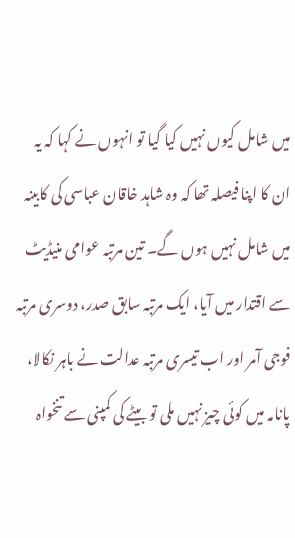میں شامل کیوں نہیں کیا گیا تو انہوں نے کہا کہ یہ ان کا اپنا فیصلہ تھا کہ وہ شاہد خاقان عباسی کی کابینہ میں شامل نہیں ہوں گے۔ تین مرتبہ عوامی منیڈیٹ سے اقتدار میں آیا، ایک مرتبہ سابق صدر، دوسری مرتبہ فوجی آمر اور اب تیسری مرتبہ عدالت نے باہر نکالا، پانامہ میں کوئی چیز نہیں ملی تو بیٹے کی کمپنی سے تنخواہ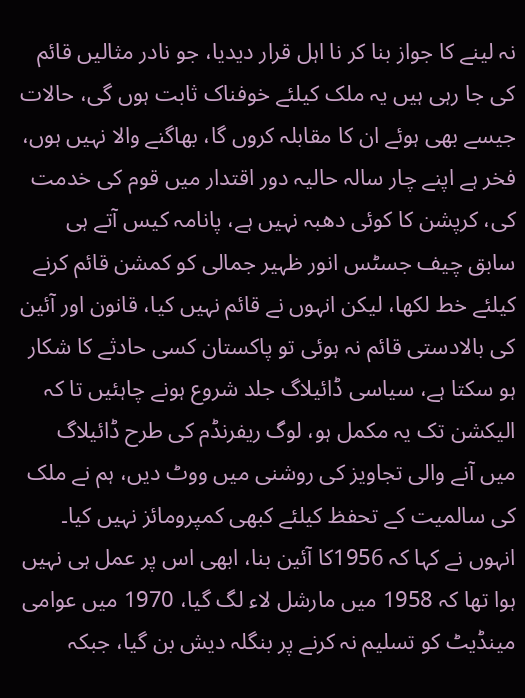نہ لینے کا جواز بنا کر نا اہل قرار دیدیا، جو نادر مثالیں قائم کی جا رہی ہیں یہ ملک کیلئے خوفناک ثابت ہوں گی، حالات جیسے بھی ہوئے ان کا مقابلہ کروں گا، بھاگنے والا نہیں ہوں، فخر ہے اپنے چار سالہ حالیہ دور اقتدار میں قوم کی خدمت کی، کرپشن کا کوئی دھبہ نہیں ہے، پانامہ کیس آتے ہی سابق چیف جسٹس انور ظہیر جمالی کو کمشن قائم کرنے کیلئے خط لکھا، لیکن انہوں نے قائم نہیں کیا، قانون اور آئین کی بالادستی قائم نہ ہوئی تو پاکستان کسی حادثے کا شکار ہو سکتا ہے، سیاسی ڈائیلاگ جلد شروع ہونے چاہئیں تا کہ الیکشن تک یہ مکمل ہو، لوگ ریفرنڈم کی طرح ڈائیلاگ میں آنے والی تجاویز کی روشنی میں ووٹ دیں، ہم نے ملک کی سالمیت کے تحفظ کیلئے کبھی کمپرومائز نہیں کیا۔ انہوں نے کہا کہ 1956کا آئین بنا، ابھی اس پر عمل ہی نہیں ہوا تھا کہ 1958 میں مارشل لاء لگ گیا، 1970 میں عوامی مینڈیٹ کو تسلیم نہ کرنے پر بنگلہ دیش بن گیا، جبکہ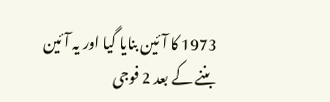1973 کا آئین بنایا گیا اور یہ آئین بننے کے بعد 2 فوجی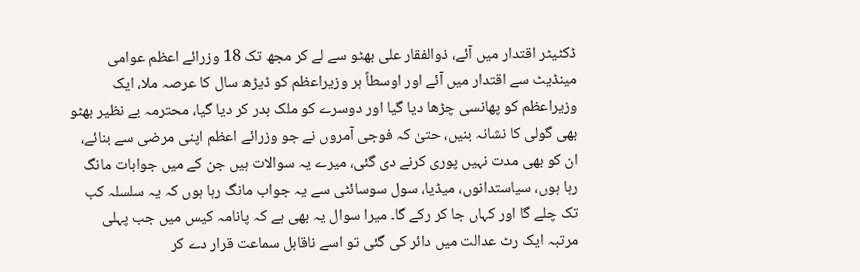ڈکٹیٹر اقتدار میں آئے، ذوالفقار علی بھٹو سے لے کر مجھ تک 18 وزرائے اعظم عوامی مینڈیٹ سے اقتدار میں آئے اور اوسطاً ہر وزیراعظم کو ڈیڑھ سال کا عرصہ ملا، ایک وزیراعظم کو پھانسی چڑھا دیا گیا اور دوسرے کو ملک بدر کر دیا گیا، محترمہ بے نظیر بھٹو بھی گولی کا نشانہ بنیں، حتیٰ کہ فوجی آمروں نے جو وزرائے اعظم اپنی مرضی سے بنائے، ان کو بھی مدت نہیں پوری کرنے دی گئی، میرے یہ سوالات ہیں جن کے میں جوابات مانگ رہا ہوں، سیاستدانوں، میڈیا، سول سوسائٹی سے یہ جواب مانگ رہا ہوں کہ یہ سلسلہ کب تک چلے گا اور کہاں جا کر رکے گا۔ میرا سوال یہ بھی ہے کہ پانامہ کیس میں جب پہلی مرتبہ ایک رٹ عدالت میں دائر کی گئی تو اسے ناقابل سماعت قرار دے کر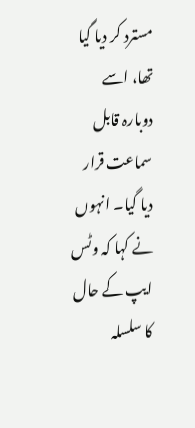مسترد کر دیا گیا تھا، اسے دوبارہ قابل سماعت قرار دیا گیا۔ انہوں نے کہا کہ وٹس ایپ کے حال کا سلسلہ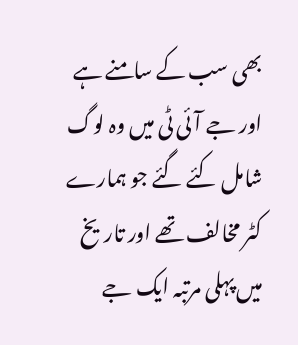بھی سب کے سامنے ہے اور جے آئی ٹی میں وہ لوگ شامل کئے گئے جو ہمارے کٹر مخالف تھے اور تاریخ میں پہلی مرتبہ ایک جے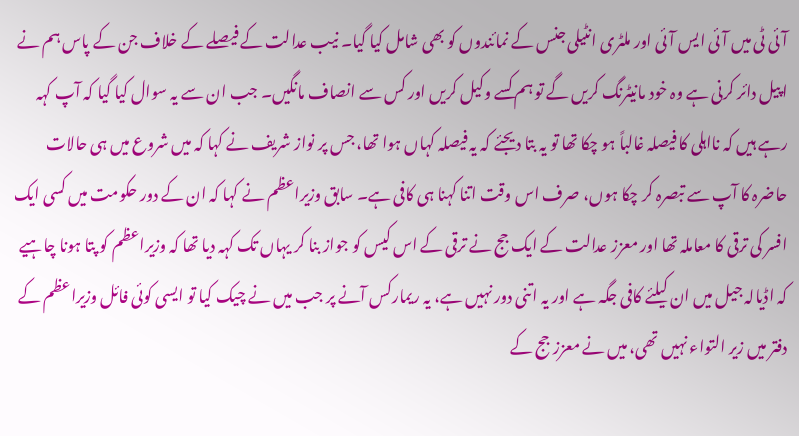آئی ٹی میں آئی ایس آئی اور ملٹری انٹیلی جنس کے نمائندوں کو بھی شامل کیا گیا۔ نیب عدالت کے فیصلے کے خلاف جن کے پاس ہم نے اپیل دائر کرنی ہے وہ خود مانیٹرنگ کریں گے تو ہم کسے وکیل کریں اور کس سے انصاف مانگیں۔ جب ان سے یہ سوال کیا گیا کہ آپ کہہ رہے ہیں کہ نااہلی کا فیصلہ غالباً ہو چکا تھا تو یہ بتا دیجئے کہ یہ فیصلہ کہاں ہوا تھا، جس پر نواز شریف نے کہا کہ میں شروع میں ہی حالات حاضرہ کا آپ سے تبصرہ کر چکا ہوں، صرف اس وقت اتنا کہنا ہی کافی ہے۔ سابق وزیراعظم نے کہا کہ ان کے دور حکومت میں کسی ایک افسر کی ترقی کا معاملہ تھا اور معزز عدالت کے ایک جج نے ترقی کے اس کیس کو جواز بنا کر یہاں تک کہہ دیا تھا کہ وزیراعظم کو پتا ہونا چاہیے کہ اڈیالہ جیل میں ان کیلئے کافی جگہ ہے اور یہ اتنی دور نہیں ہے، یہ ریمارکس آنے پر جب میں نے چیک کیا تو ایسی کوئی فائل وزیراعظم کے دفتر میں زیر التواء نہیں تھی، میں نے معزز جج کے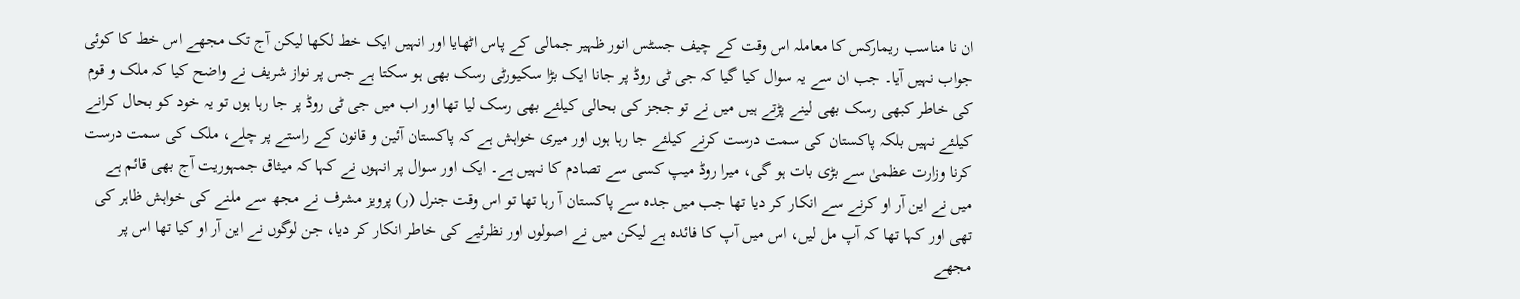ان نا مناسب ریمارکس کا معاملہ اس وقت کے چیف جسٹس انور ظہیر جمالی کے پاس اٹھایا اور انہیں ایک خط لکھا لیکن آج تک مجھے اس خط کا کوئی جواب نہیں آیا۔ جب ان سے یہ سوال کیا گیا کہ جی ٹی روڈ پر جانا ایک بڑا سکیورٹی رسک بھی ہو سکتا ہے جس پر نواز شریف نے واضح کیا کہ ملک و قوم کی خاطر کبھی رسک بھی لینے پڑتے ہیں میں نے تو ججز کی بحالی کیلئے بھی رسک لیا تھا اور اب میں جی ٹی روڈ پر جا رہا ہوں تو یہ خود کو بحال کرانے کیلئے نہیں بلکہ پاکستان کی سمت درست کرنے کیلئے جا رہا ہوں اور میری خواہش ہے کہ پاکستان آئین و قانون کے راستے پر چلے، ملک کی سمت درست کرنا وزارت عظمیٰ سے بڑی بات ہو گی، میرا روڈ میپ کسی سے تصادم کا نہیں ہے۔ ایک اور سوال پر انہوں نے کہا کہ میثاق جمہوریت آج بھی قائم ہے میں نے این آر او کرنے سے انکار کر دیا تھا جب میں جدہ سے پاکستان آ رہا تھا تو اس وقت جنرل (ر) پرویز مشرف نے مجھ سے ملنے کی خواہش ظاہر کی تھی اور کہا تھا کہ آپ مل لیں، اس میں آپ کا فائدہ ہے لیکن میں نے اصولوں اور نظرئیے کی خاطر انکار کر دیا، جن لوگوں نے این آر او کیا تھا اس پر مجھے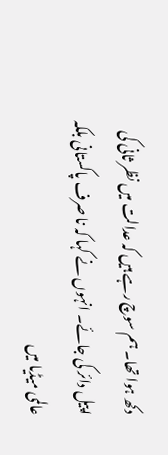دکھ ہوا تھا۔ ہم سوچ رہے ہیں کہ عدالت میں نظر ثانی کی اپیل دائر کی جائے۔ انہوں نے کہا کہ نا صرف پاکستانی بلکہ عالمی میڈیا میں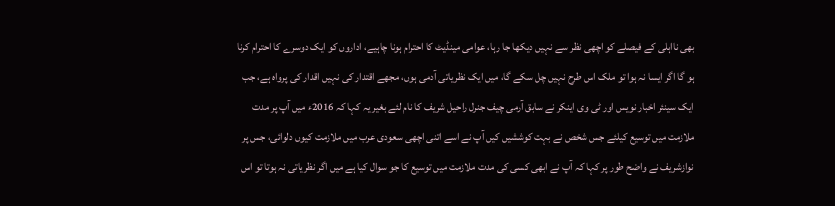بھی نااہلی کے فیصلے کو اچھی نظر سے نہیں دیکھا جا رہا، عوامی مینڈیٹ کا احترام ہونا چاہیے، اداروں کو ایک دوسرے کا احترام کرنا ہو گا اگر ایسا نہ ہوا تو ملک اس طرح نہیں چل سکے گا، میں ایک نظریاتی آدمی ہوں، مجھے اقتدار کی نہیں اقدار کی پرواہ ہے، جب ایک سینئر اخبار نویس اور ٹی وی اینکر نے سابق آرمی چیف جنرل راحیل شریف کا نام لئے بغیر یہ کہا کہ 2016ء میں آپ پر مدت ملازمت میں توسیع کیلئے جس شخص نے بہت کوششیں کیں آپ نے اسے اتنی اچھی سعودی عرب میں ملازمت کیوں دلوائی، جس پر نوازشریف نے واضح طور پر کہا کہ آپ نے ابھی کسی کی مدت ملازمت میں توسیع کا جو سوال کیا ہے میں اگر نظریاتی نہ ہوتا تو اس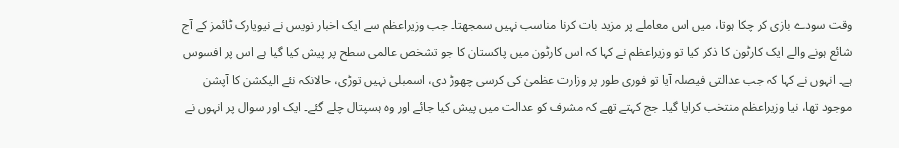وقت سودے بازی کر چکا ہوتا، میں اس معاملے پر مزید بات کرنا مناسب نہیں سمجھتا۔ جب وزیراعظم سے ایک اخبار نویس نے نیویارک ٹائمز کے آج شائع ہونے والے ایک کارٹون کا ذکر کیا تو وزیراعظم نے کہا کہ اس کارٹون میں پاکستان کا جو تشخص عالمی سطح پر پیش کیا گیا ہے اس پر افسوس ہے۔ انہوں نے کہا کہ جب عدالتی فیصلہ آیا تو فوری طور پر وزارت عظمیٰ کی کرسی چھوڑ دی، اسمبلی نہیں توڑی، حالانکہ نئے الیکشن کا آپشن موجود تھا، نیا وزیراعظم منتخب کرایا گیا۔ جج کہتے تھے کہ مشرف کو عدالت میں پیش کیا جائے اور وہ ہسپتال چلے گئے۔ ایک اور سوال پر انہوں نے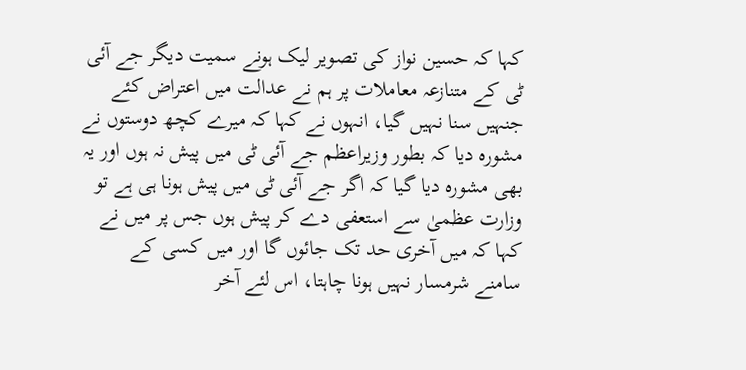کہا کہ حسین نواز کی تصویر لیک ہونے سمیت دیگر جے آئی ٹی کے متنازعہ معاملات پر ہم نے عدالت میں اعتراض کئے جنہیں سنا نہیں گیا، انہوں نے کہا کہ میرے کچھ دوستوں نے مشورہ دیا کہ بطور وزیراعظم جے آئی ٹی میں پیش نہ ہوں اور یہ بھی مشورہ دیا گیا کہ اگر جے آئی ٹی میں پیش ہونا ہی ہے تو وزارت عظمیٰ سے استعفی دے کر پیش ہوں جس پر میں نے کہا کہ میں آخری حد تک جائوں گا اور میں کسی کے سامنے شرمسار نہیں ہونا چاہتا، اس لئے آخر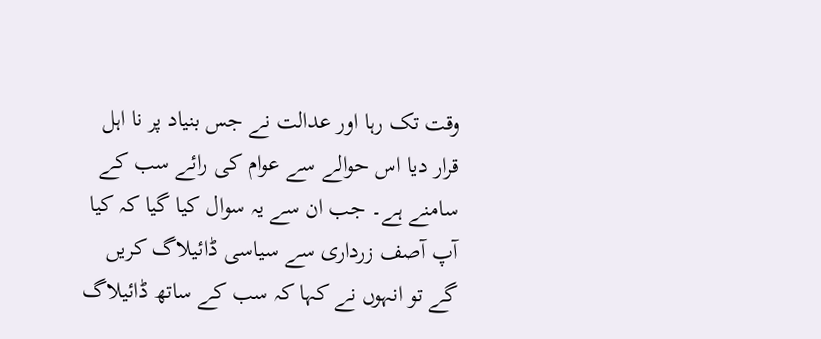وقت تک رہا اور عدالت نے جس بنیاد پر نا اہل قرار دیا اس حوالے سے عوام کی رائے سب کے سامنے ہے۔ جب ان سے یہ سوال کیا گیا کہ کیا آپ آصف زرداری سے سیاسی ڈائیلاگ کریں گے تو انہوں نے کہا کہ سب کے ساتھ ڈائیلاگ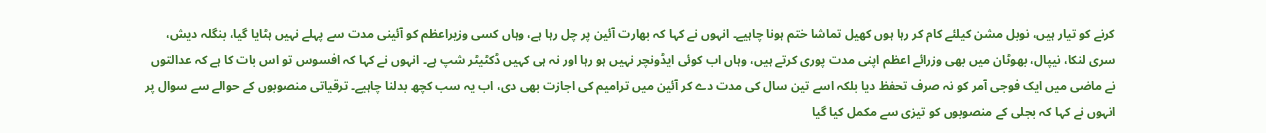کرنے کو تیار ہیں، نوبل مشن کیلئے کام کر رہا ہوں کھیل تماشا ختم ہونا چاہیے۔ انہوں نے کہا کہ بھارت آئین پر چل رہا ہے، وہاں کسی وزیراعظم کو آئینی مدت سے پہلے نہیں ہٹایا گیا، بنگلہ دیش، سری لنکا، نیپال، بھوٹان میں بھی وزرائے اعظم اپنی مدت پوری کرتے ہیں، وہاں اب کوئی ایڈونچر نہیں ہو رہا اور نہ ہی کہیں ڈکٹیٹر شپ ہے۔ انہوں نے کہا کہ افسوس تو اس بات کا ہے کہ عدالتوں نے ماضی میں ایک فوجی آمر کو نہ صرف تحفظ دیا بلکہ اسے تین سال کی مدت دے کر آئین میں ترامیم کی اجازت بھی دی، اب یہ سب کچھ بدلنا چاہیے۔ ترقیاتی منصوبوں کے حوالے سے سوال پر انہوں نے کہا کہ بجلی کے منصوبوں کو تیزی سے مکمل کیا گیا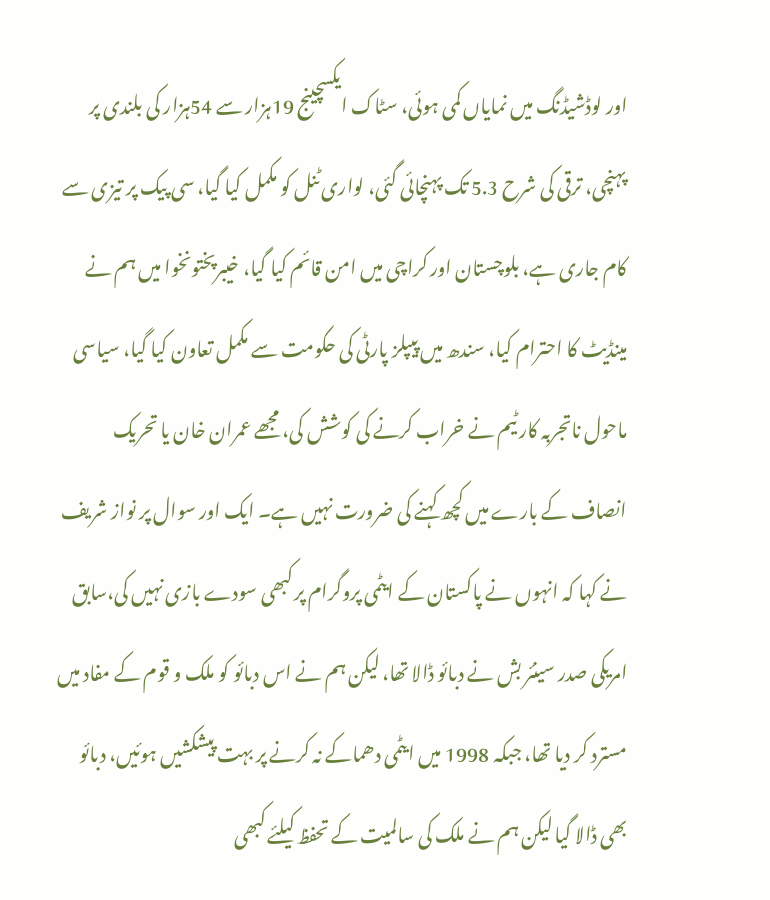اور لوڈشیڈنگ میں نمایاں کمی ہوئی، سٹاک ایکسچینج 19ہزار سے 54ہزار کی بلندی پر پہنچی، ترقی کی شرح 5.3 تک پہنچائی گئی، لواری ٹنل کو مکمل کیا گیا، سی پیک پر تیزی سے کام جاری ہے، بلوچستان اور کراچی میں امن قائم کیا گیا، خیبرپختونخوا میں ہم نے مینڈیٹ کا احترام کیا، سندھ میں پیپلز پارٹی کی حکومت سے مکمل تعاون کیا گیا، سیاسی ماحول ناتجربہ کار ٹیم نے خراب کرنے کی کوشش کی، مجھے عمران خان یا تحریک انصاف کے بارے میں کچھ کہنے کی ضرورت نہیں ہے۔ ایک اور سوال پر نواز شریف نے کہا کہ انہوں نے پاکستان کے ایٹمی پروگرام پر کبھی سودے بازی نہیں کی،سابق امریکی صدر سینئر بش نے دبائو ڈالا تھا، لیکن ہم نے اس دبائو کو ملک و قوم کے مفاد میں مسترد کر دیا تھا، جبکہ 1998 میں ایٹمی دھماکے نہ کرنے پر بہت پیشکشیں ہوئیں، دبائو بھی ڈالا گیا لیکن ہم نے ملک کی سالمیت کے تحفظ کیلئے کبھی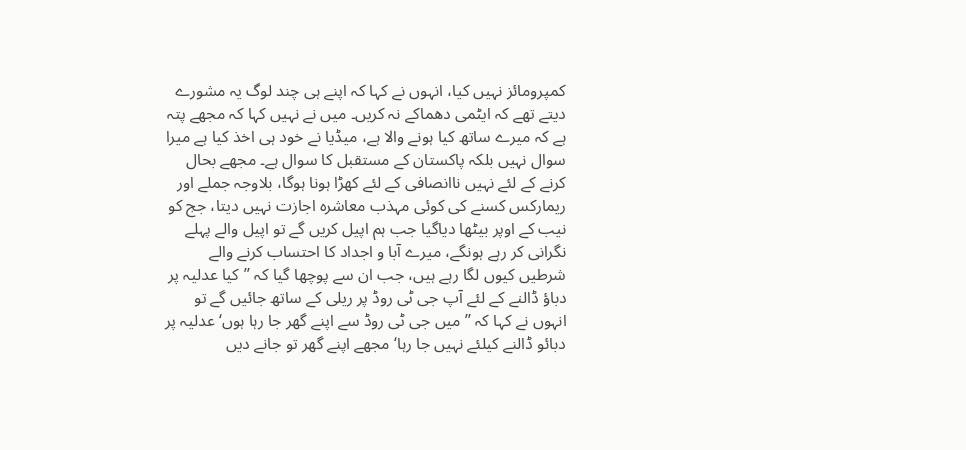کمپرومائز نہیں کیا، انہوں نے کہا کہ اپنے ہی چند لوگ یہ مشورے دیتے تھے کہ ایٹمی دھماکے نہ کریں۔ میں نے نہیں کہا کہ مجھے پتہ ہے کہ میرے ساتھ کیا ہونے والا ہے، میڈیا نے خود ہی اخذ کیا ہے میرا سوال نہیں بلکہ پاکستان کے مستقبل کا سوال ہے۔ مجھے بحال کرنے کے لئے نہیں ناانصافی کے لئے کھڑا ہونا ہوگا، بلاوجہ جملے اور ریمارکس کسنے کی کوئی مہذب معاشرہ اجازت نہیں دیتا، جج کو نیب کے اوپر بیٹھا دیاگیا جب ہم اپیل کریں گے تو اپیل والے پہلے نگرانی کر رہے ہونگے، میرے آبا و اجداد کا احتساب کرنے والے شرطیں کیوں لگا رہے ہیں، جب ان سے پوچھا گیا کہ ’’کیا عدلیہ پر دباؤ ڈالنے کے لئے آپ جی ٹی روڈ پر ریلی کے ساتھ جائیں گے تو انہوں نے کہا کہ ’’میں جی ٹی روڈ سے اپنے گھر جا رہا ہوں‘ عدلیہ پر دبائو ڈالنے کیلئے نہیں جا رہا‘ مجھے اپنے گھر تو جانے دیں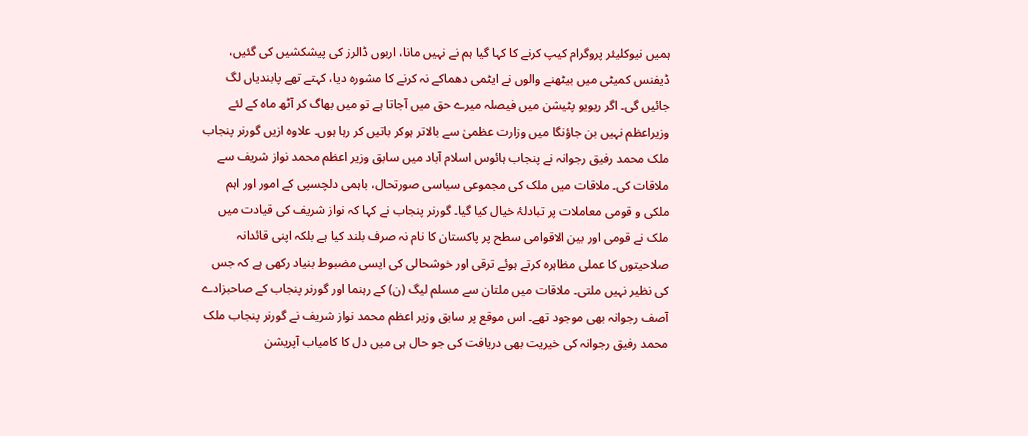ہمیں نیوکلیئر پروگرام کیپ کرنے کا کہا گیا ہم نے نہیں مانا، اربوں ڈالرز کی پیشکشیں کی گئیں، ڈیفنس کمیٹی میں بیٹھنے والوں نے ایٹمی دھماکے نہ کرنے کا مشورہ دیا، کہتے تھے پابندیاں لگ جائیں گی۔ اگر ریویو پٹیشن میں فیصلہ میرے حق میں آجاتا ہے تو میں بھاگ کر آٹھ ماہ کے لئے وزیراعظم نہیں بن جاؤنگا میں وزارت عظمیٰ سے بالاتر ہوکر باتیں کر رہا ہوں۔ علاوہ ازیں گورنر پنجاب ملک محمد رفیق رجوانہ نے پنجاب ہائوس اسلام آباد میں سابق وزیر اعظم محمد نواز شریف سے ملاقات کی۔ ملاقات میں ملک کی مجموعی سیاسی صورتحال، باہمی دلچسپی کے امور اور اہم ملکی و قومی معاملات پر تبادلۂ خیال کیا گیا۔ گورنر پنجاب نے کہا کہ نواز شریف کی قیادت میں ملک نے قومی اور بین الاقوامی سطح پر پاکستان کا نام نہ صرف بلند کیا ہے بلکہ اپنی قائدانہ صلاحیتوں کا عملی مظاہرہ کرتے ہوئے ترقی اور خوشحالی کی ایسی مضبوط بنیاد رکھی ہے کہ جس کی نظیر نہیں ملتی۔ ملاقات میں ملتان سے مسلم لیگ (ن) کے رہنما اور گورنر پنجاب کے صاحبزادے آصف رجوانہ بھی موجود تھے۔ اس موقع پر سابق وزیر اعظم محمد نواز شریف نے گورنر پنجاب ملک محمد رفیق رجوانہ کی خیریت بھی دریافت کی جو حال ہی میں دل کا کامیاب آپریشن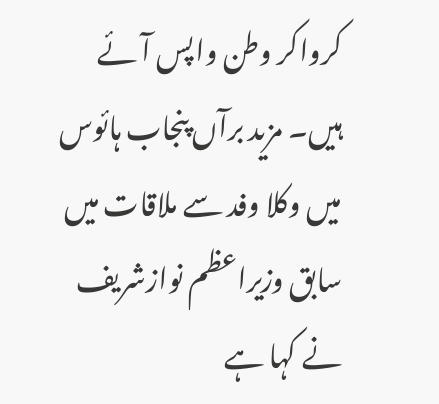کرواکر وطن واپس آئے ہیں۔ مزید برآں پنجاب ہائوس میں وکلا وفد سے ملاقات میں سابق وزیراعظم نوازشریف نے کہا ہے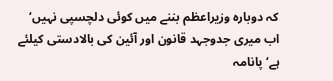کہ دوبارہ وزیراعظم بننے میں کوئی دلچسپی نہیں‘ اب میری جدوجہد قانون اور آئین کی بالادستی کیلئے ہے‘ پانامہ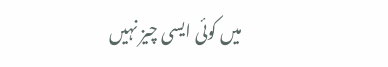میں کوئی ایسی چیز نہیں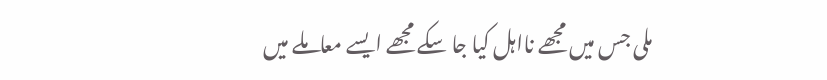ملی جس میں مجھے نااہل کیا جا سکے مجھے ایسے معاملے میں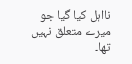نااہل کیا گیا جو میرے متعلق نہیں تھا۔